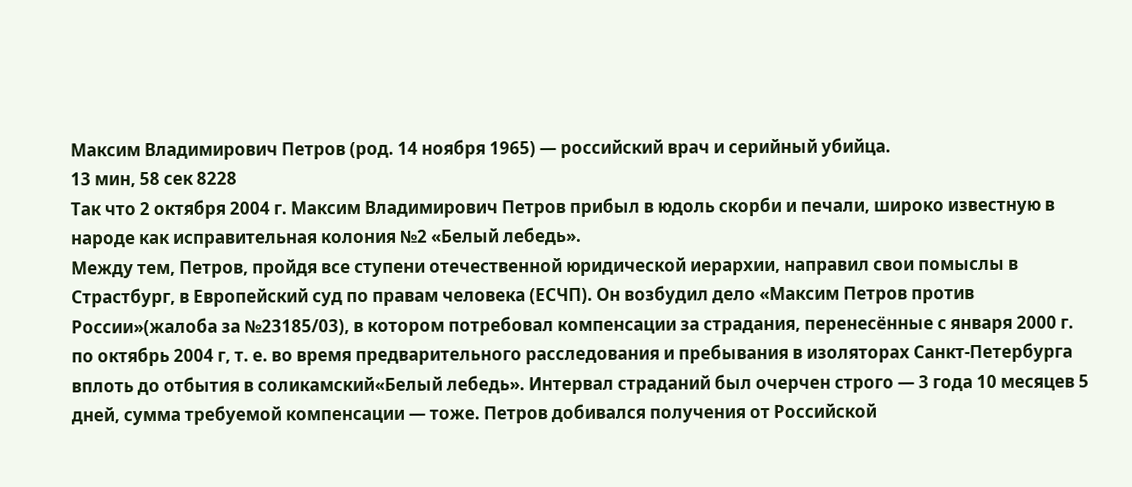Максим Владимирович Петров (род. 14 ноября 1965) — российский врач и серийный убийца.
13 мин, 58 сек 8228
Так что 2 октября 2004 г. Максим Владимирович Петров прибыл в юдоль скорби и печали, широко известную в народе как исправительная колония №2 «Белый лебедь».
Между тем, Петров, пройдя все ступени отечественной юридической иерархии, направил свои помыслы в Страстбург, в Европейский суд по правам человека (ЕСЧП). Он возбудил дело «Максим Петров против России»(жалоба за №23185/03), в котором потребовал компенсации за страдания, перенесённые с января 2000 г. по октябрь 2004 г, т. е. во время предварительного расследования и пребывания в изоляторах Санкт-Петербурга вплоть до отбытия в соликамский«Белый лебедь». Интервал страданий был очерчен строго — 3 года 10 месяцев 5 дней, сумма требуемой компенсации — тоже. Петров добивался получения от Российской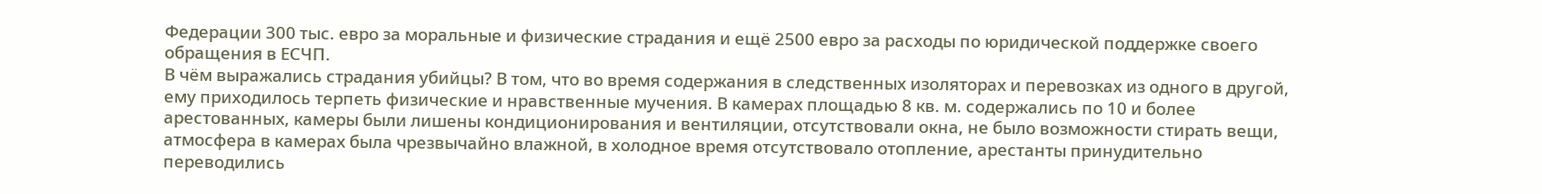Федерации 300 тыс. евро за моральные и физические страдания и ещё 2500 евро за расходы по юридической поддержке своего обращения в ЕСЧП.
В чём выражались страдания убийцы? В том, что во время содержания в следственных изоляторах и перевозках из одного в другой, ему приходилось терпеть физические и нравственные мучения. В камерах площадью 8 кв. м. содержались по 10 и более арестованных, камеры были лишены кондиционирования и вентиляции, отсутствовали окна, не было возможности стирать вещи, атмосфера в камерах была чрезвычайно влажной, в холодное время отсутствовало отопление, арестанты принудительно переводились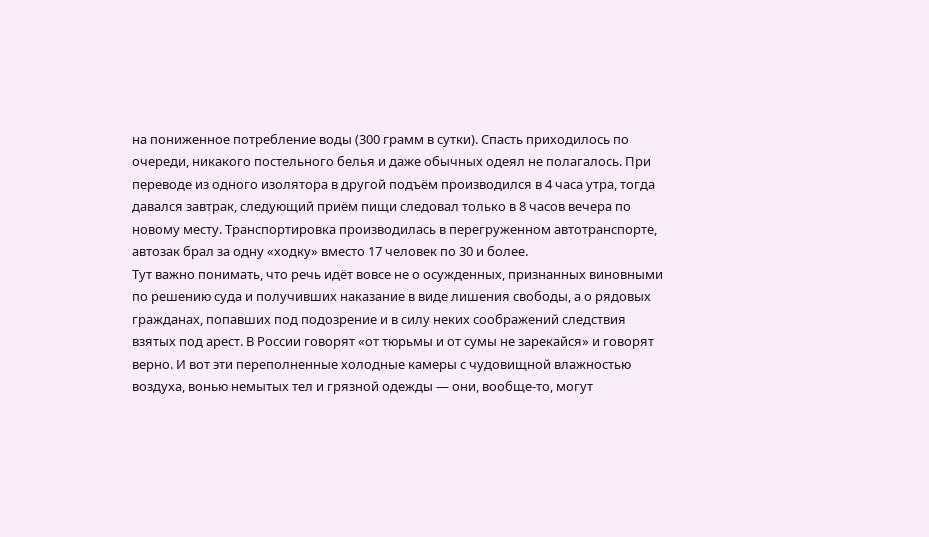на пониженное потребление воды (300 грамм в сутки). Спасть приходилось по очереди, никакого постельного белья и даже обычных одеял не полагалось. При переводе из одного изолятора в другой подъём производился в 4 часа утра, тогда давался завтрак, следующий приём пищи следовал только в 8 часов вечера по новому месту. Транспортировка производилась в перегруженном автотранспорте, автозак брал за одну «ходку» вместо 17 человек по 30 и более.
Тут важно понимать, что речь идёт вовсе не о осужденных, признанных виновными по решению суда и получивших наказание в виде лишения свободы, а о рядовых гражданах, попавших под подозрение и в силу неких соображений следствия взятых под арест. В России говорят «от тюрьмы и от сумы не зарекайся» и говорят верно. И вот эти переполненные холодные камеры с чудовищной влажностью воздуха, вонью немытых тел и грязной одежды — они, вообще-то, могут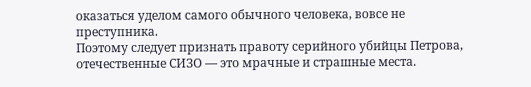оказаться уделом самого обычного человека, вовсе не преступника.
Поэтому следует признать правоту серийного убийцы Петрова, отечественные СИЗО — это мрачные и страшные места.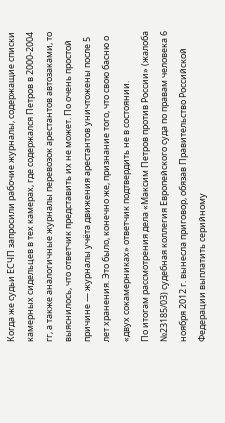Когда же судьи ЕСЧП запросили рабочие журналы, содержащие списки камерных сидельцев в тех камерах, где содержался Петров в 2000-2004 гг, а также аналогичные журналы перевозок арестантов автозаками, то выяснилось, что ответчик представить их не может. По очень простой причине — журналы учёта движения арестантов уничтожены после 5 лет хранения. Это было, конечно же, признание того, что свою басню о «двух сокамерниках» ответчик подтвердить не в состоянии.
По итогам рассмотрения дела «Максим Петров против России» (жалоба №23185/03) судебная коллегия Европейского суда по правам человека 6 ноября 2012 г. вынесла приговор, обязав Правительство Российской Федерации выплатить серийному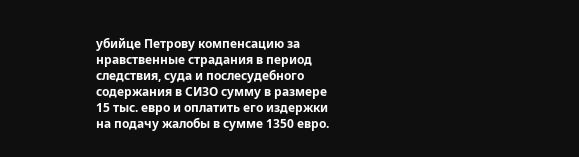убийце Петрову компенсацию за нравственные страдания в период следствия, суда и послесудебного содержания в СИЗО сумму в размере 15 тыс. евро и оплатить его издержки на подачу жалобы в сумме 1350 евро.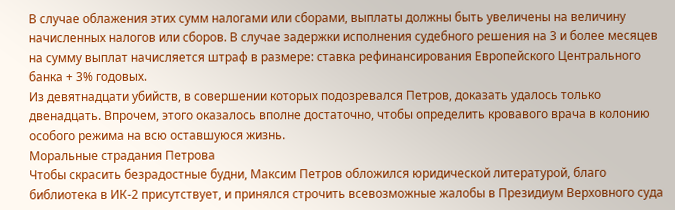В случае облажения этих сумм налогами или сборами, выплаты должны быть увеличены на величину начисленных налогов или сборов. В случае задержки исполнения судебного решения на 3 и более месяцев на сумму выплат начисляется штраф в размере: ставка рефинансирования Европейского Центрального банка + 3% годовых.
Из девятнадцати убийств, в совершении которых подозревался Петров, доказать удалось только двенадцать. Впрочем, этого оказалось вполне достаточно, чтобы определить кровавого врача в колонию особого режима на всю оставшуюся жизнь.
Моральные страдания Петрова
Чтобы скрасить безрадостные будни, Максим Петров обложился юридической литературой, благо библиотека в ИК-2 присутствует, и принялся строчить всевозможные жалобы в Президиум Верховного суда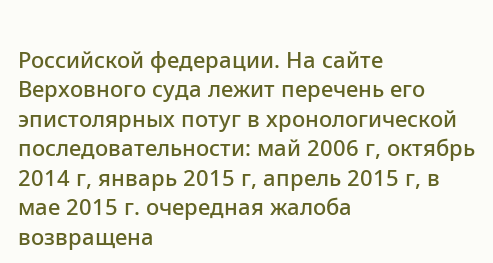Российской федерации. На сайте Верховного суда лежит перечень его эпистолярных потуг в хронологической последовательности: май 2006 г, октябрь 2014 г, январь 2015 г, апрель 2015 г, в мае 2015 г. очередная жалоба возвращена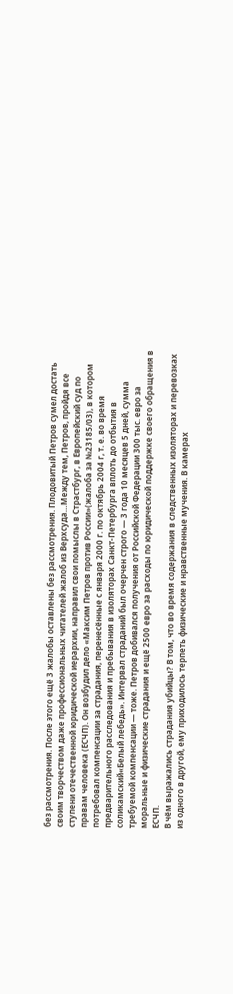без рассмотрения. После этого ещё 3 жалобы оставлены без рассмотрения. Плодовитый Петров сумел достать своим творчеством даже профессиональных читателей жалоб из Верхсуда…Между тем, Петров, пройдя все ступени отечественной юридической иерархии, направил свои помыслы в Страстбург, в Европейский суд по правам человека (ЕСЧП). Он возбудил дело «Максим Петров против России»(жалоба за №23185/03), в котором потребовал компенсации за страдания, перенесённые с января 2000 г. по октябрь 2004 г, т. е. во время предварительного расследования и пребывания в изоляторах Санкт-Петербурга вплоть до отбытия в соликамский«Белый лебедь». Интервал страданий был очерчен строго — 3 года 10 месяцев 5 дней, сумма требуемой компенсации — тоже. Петров добивался получения от Российской Федерации 300 тыс. евро за моральные и физические страдания и ещё 2500 евро за расходы по юридической поддержке своего обращения в ЕСЧП.
В чём выражались страдания убийцы? В том, что во время содержания в следственных изоляторах и перевозках из одного в другой, ему приходилось терпеть физические и нравственные мучения. В камерах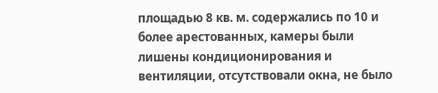площадью 8 кв. м. содержались по 10 и более арестованных, камеры были лишены кондиционирования и вентиляции, отсутствовали окна, не было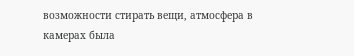возможности стирать вещи, атмосфера в камерах была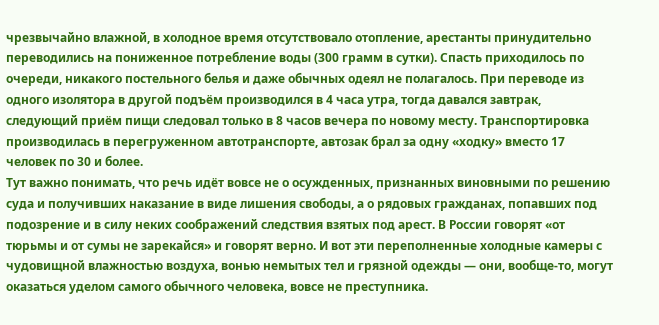чрезвычайно влажной, в холодное время отсутствовало отопление, арестанты принудительно переводились на пониженное потребление воды (300 грамм в сутки). Спасть приходилось по очереди, никакого постельного белья и даже обычных одеял не полагалось. При переводе из одного изолятора в другой подъём производился в 4 часа утра, тогда давался завтрак, следующий приём пищи следовал только в 8 часов вечера по новому месту. Транспортировка производилась в перегруженном автотранспорте, автозак брал за одну «ходку» вместо 17 человек по 30 и более.
Тут важно понимать, что речь идёт вовсе не о осужденных, признанных виновными по решению суда и получивших наказание в виде лишения свободы, а о рядовых гражданах, попавших под подозрение и в силу неких соображений следствия взятых под арест. В России говорят «от тюрьмы и от сумы не зарекайся» и говорят верно. И вот эти переполненные холодные камеры с чудовищной влажностью воздуха, вонью немытых тел и грязной одежды — они, вообще-то, могут оказаться уделом самого обычного человека, вовсе не преступника.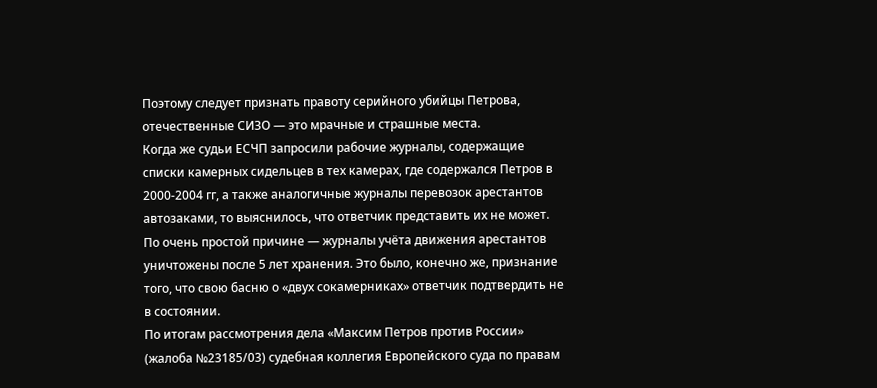Поэтому следует признать правоту серийного убийцы Петрова, отечественные СИЗО — это мрачные и страшные места.
Когда же судьи ЕСЧП запросили рабочие журналы, содержащие списки камерных сидельцев в тех камерах, где содержался Петров в 2000-2004 гг, а также аналогичные журналы перевозок арестантов автозаками, то выяснилось, что ответчик представить их не может. По очень простой причине — журналы учёта движения арестантов уничтожены после 5 лет хранения. Это было, конечно же, признание того, что свою басню о «двух сокамерниках» ответчик подтвердить не в состоянии.
По итогам рассмотрения дела «Максим Петров против России» (жалоба №23185/03) судебная коллегия Европейского суда по правам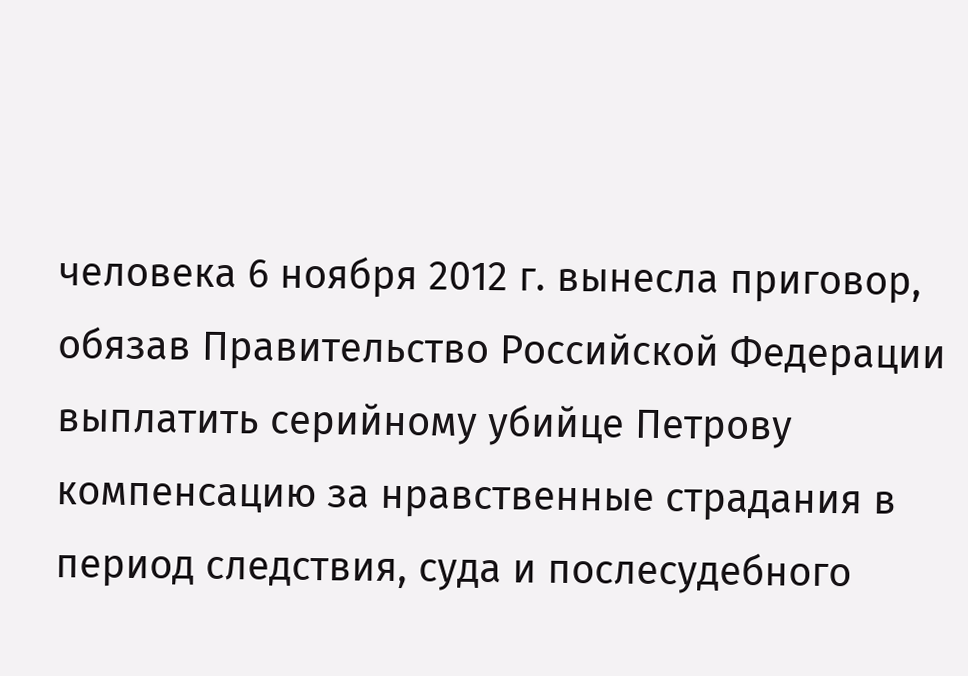человека 6 ноября 2012 г. вынесла приговор, обязав Правительство Российской Федерации выплатить серийному убийце Петрову компенсацию за нравственные страдания в период следствия, суда и послесудебного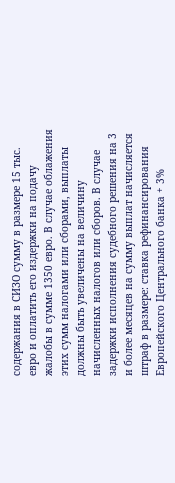содержания в СИЗО сумму в размере 15 тыс. евро и оплатить его издержки на подачу жалобы в сумме 1350 евро. В случае облажения этих сумм налогами или сборами, выплаты должны быть увеличены на величину начисленных налогов или сборов. В случае задержки исполнения судебного решения на 3 и более месяцев на сумму выплат начисляется штраф в размере: ставка рефинансирования Европейского Центрального банка + 3%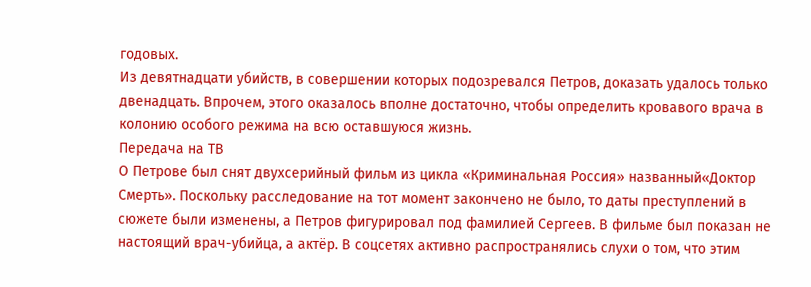годовых.
Из девятнадцати убийств, в совершении которых подозревался Петров, доказать удалось только двенадцать. Впрочем, этого оказалось вполне достаточно, чтобы определить кровавого врача в колонию особого режима на всю оставшуюся жизнь.
Передача на ТВ
О Петрове был снят двухсерийный фильм из цикла «Криминальная Россия» названный«Доктор Смерть». Поскольку расследование на тот момент закончено не было, то даты преступлений в сюжете были изменены, а Петров фигурировал под фамилией Сергеев. В фильме был показан не настоящий врач-убийца, а актёр. В соцсетях активно распространялись слухи о том, что этим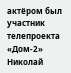актёром был участник телепроекта «Дом-2» Николай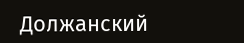Должанский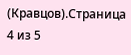(Кравцов).Страница 4 из 5